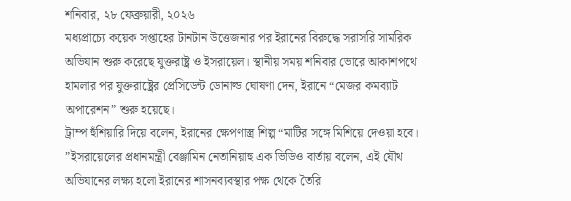শনিবার, ২৮ ফেব্রুয়ারী, ২০২৬
মধ্যপ্রাচ্যে কয়েক সপ্তাহের টানটান উত্তেজনার পর ইরানের বিরুদ্ধে সরাসরি সামরিক অভিযান শুরু করেছে যুক্তরাষ্ট্র ও ইসরায়েল। স্থানীয় সময় শনিবার ভোরে আকাশপথে হামলার পর যুক্তরাষ্ট্রের প্রেসিডেন্ট ডোনাল্ড ঘোষণা দেন, ইরানে “মেজর কমব্যাট অপারেশন” শুরু হয়েছে।
ট্রাম্প হুঁশিয়ারি দিয়ে বলেন, ইরানের ক্ষেপণাস্ত্র শিল্প “মাটির সঙ্গে মিশিয়ে দেওয়া হবে। ”ইসরায়েলের প্রধানমন্ত্রী বেঞ্জামিন নেতানিয়াহু এক ভিডিও বার্তায় বলেন, এই যৌথ অভিযানের লক্ষ্য হলো ইরানের শাসনব্যবস্থার পক্ষ থেকে তৈরি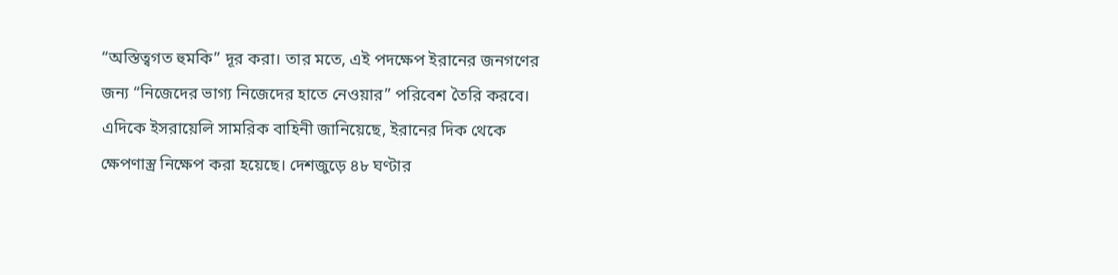“অস্তিত্বগত হুমকি” দূর করা। তার মতে, এই পদক্ষেপ ইরানের জনগণের জন্য “নিজেদের ভাগ্য নিজেদের হাতে নেওয়ার” পরিবেশ তৈরি করবে। এদিকে ইসরায়েলি সামরিক বাহিনী জানিয়েছে, ইরানের দিক থেকে ক্ষেপণাস্ত্র নিক্ষেপ করা হয়েছে। দেশজুড়ে ৪৮ ঘণ্টার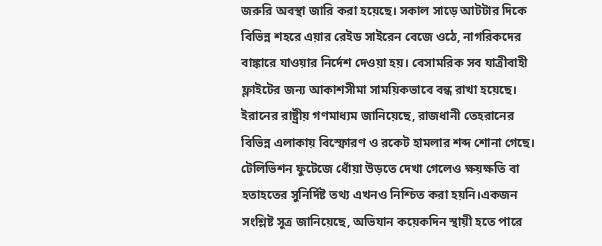জরুরি অবস্থা জারি করা হয়েছে। সকাল সাড়ে আটটার দিকে বিভিন্ন শহরে এয়ার রেইড সাইরেন বেজে ওঠে, নাগরিকদের বাঙ্কারে যাওয়ার নির্দেশ দেওয়া হয়। বেসামরিক সব যাত্রীবাহী ফ্লাইটের জন্য আকাশসীমা সাময়িকভাবে বন্ধ রাখা হয়েছে।
ইরানের রাষ্ট্রীয় গণমাধ্যম জানিয়েছে, রাজধানী তেহরানের বিভিন্ন এলাকায় বিস্ফোরণ ও রকেট হামলার শব্দ শোনা গেছে। টেলিভিশন ফুটেজে ধোঁয়া উড়তে দেখা গেলেও ক্ষয়ক্ষতি বা হতাহতের সুনির্দিষ্ট তথ্য এখনও নিশ্চিত করা হয়নি।একজন সংশ্লিষ্ট সূত্র জানিয়েছে, অভিযান কয়েকদিন স্থায়ী হতে পারে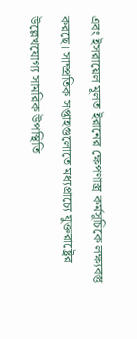এবং ইসরায়েল মূলত ইরানের ক্ষেপণাস্ত্র কর্মসূচিকে লক্ষ্যবস্তু করছে। সাম্প্রতিক সপ্তাহগুলোতে মধ্যপ্রাচ্যে যুক্তরাষ্ট্রের উল্লেখযোগ্য সামরিক উপস্থিতি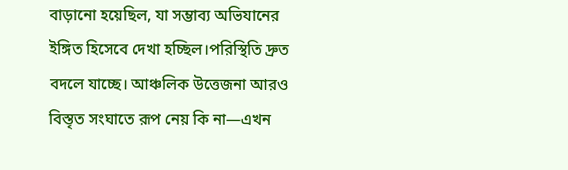বাড়ানো হয়েছিল, যা সম্ভাব্য অভিযানের ইঙ্গিত হিসেবে দেখা হচ্ছিল।পরিস্থিতি দ্রুত বদলে যাচ্ছে। আঞ্চলিক উত্তেজনা আরও বিস্তৃত সংঘাতে রূপ নেয় কি না—এখন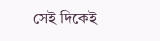সেই দিকেই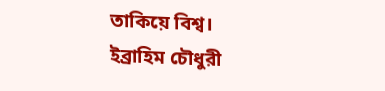তাকিয়ে বিশ্ব।
ইব্রাহিম চৌধুরী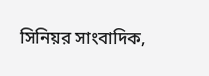সিনিয়র সাংবাদিক,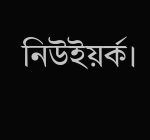নিউইয়র্ক।